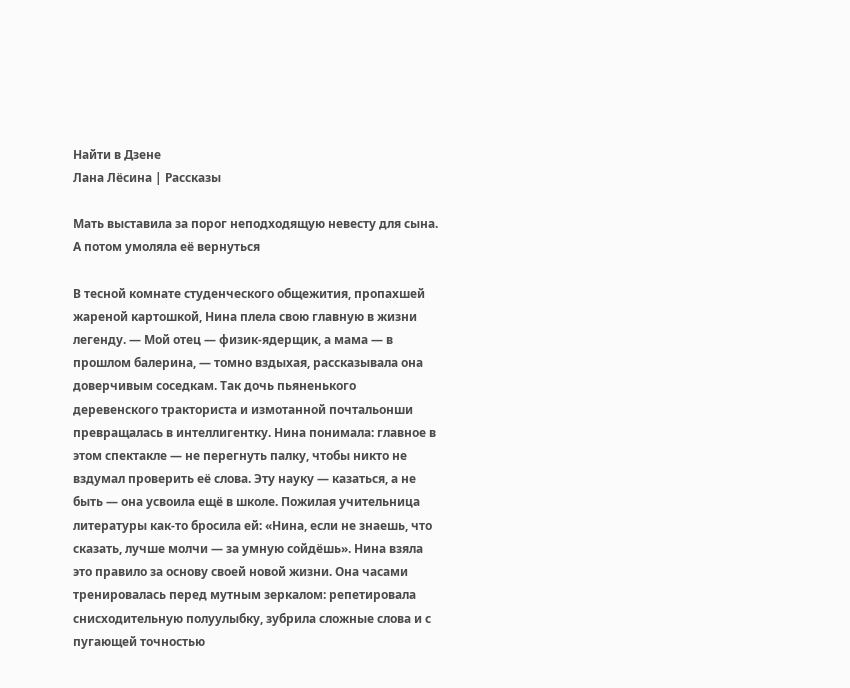Найти в Дзене
Лана Лёсина | Рассказы

Мать выставила за порог неподходящую невесту для сына. А потом умоляла её вернуться

В тесной комнате студенческого общежития, пропахшей жареной картошкой, Нина плела свою главную в жизни легенду. — Мой отец — физик-ядерщик, а мама — в прошлом балерина, — томно вздыхая, рассказывала она доверчивым соседкам. Так дочь пьяненького деревенского тракториста и измотанной почтальонши превращалась в интеллигентку. Нина понимала: главное в этом спектакле — не перегнуть палку, чтобы никто не вздумал проверить её слова. Эту науку — казаться, а не быть — она усвоила ещё в школе. Пожилая учительница литературы как-то бросила ей: «Нина, если не знаешь, что сказать, лучше молчи — за умную сойдёшь». Нина взяла это правило за основу своей новой жизни. Она часами тренировалась перед мутным зеркалом: репетировала снисходительную полуулыбку, зубрила сложные слова и с пугающей точностью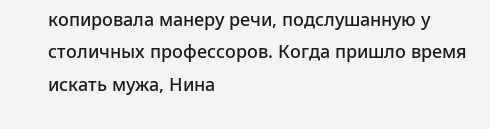копировала манеру речи, подслушанную у столичных профессоров. Когда пришло время искать мужа, Нина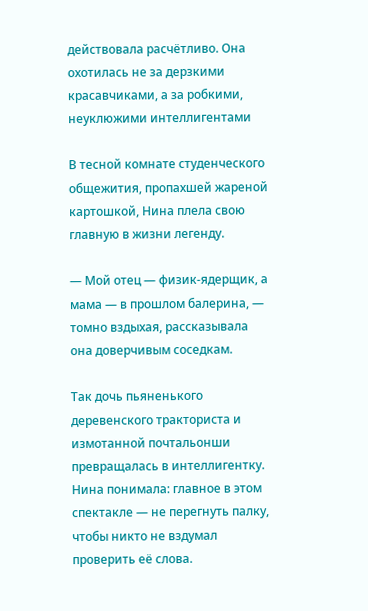действовала расчётливо. Она охотилась не за дерзкими красавчиками, а за робкими, неуклюжими интеллигентами

В тесной комнате студенческого общежития, пропахшей жареной картошкой, Нина плела свою главную в жизни легенду.

— Мой отец — физик-ядерщик, а мама — в прошлом балерина, — томно вздыхая, рассказывала она доверчивым соседкам.

Так дочь пьяненького деревенского тракториста и измотанной почтальонши превращалась в интеллигентку. Нина понимала: главное в этом спектакле — не перегнуть палку, чтобы никто не вздумал проверить её слова.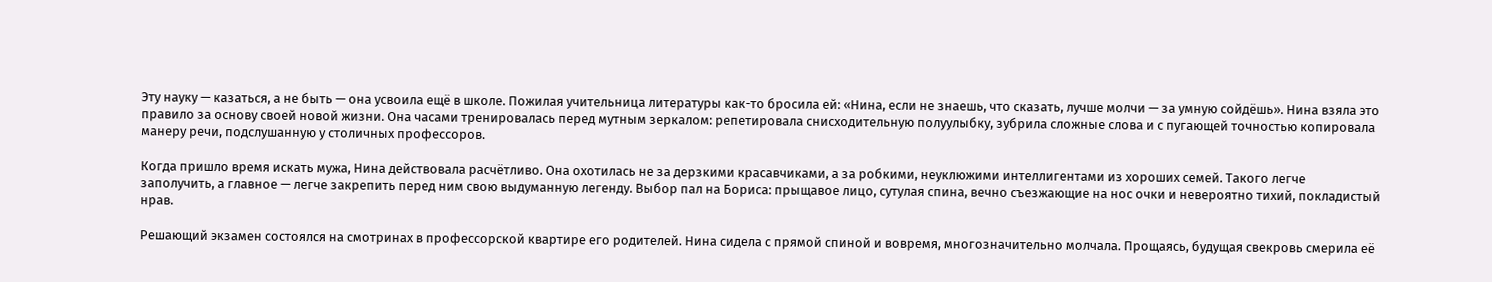Эту науку — казаться, а не быть — она усвоила ещё в школе. Пожилая учительница литературы как-то бросила ей: «Нина, если не знаешь, что сказать, лучше молчи — за умную сойдёшь». Нина взяла это правило за основу своей новой жизни. Она часами тренировалась перед мутным зеркалом: репетировала снисходительную полуулыбку, зубрила сложные слова и с пугающей точностью копировала манеру речи, подслушанную у столичных профессоров.

Когда пришло время искать мужа, Нина действовала расчётливо. Она охотилась не за дерзкими красавчиками, а за робкими, неуклюжими интеллигентами из хороших семей. Такого легче заполучить, а главное — легче закрепить перед ним свою выдуманную легенду. Выбор пал на Бориса: прыщавое лицо, сутулая спина, вечно съезжающие на нос очки и невероятно тихий, покладистый нрав.

Решающий экзамен состоялся на смотринах в профессорской квартире его родителей. Нина сидела с прямой спиной и вовремя, многозначительно молчала. Прощаясь, будущая свекровь смерила её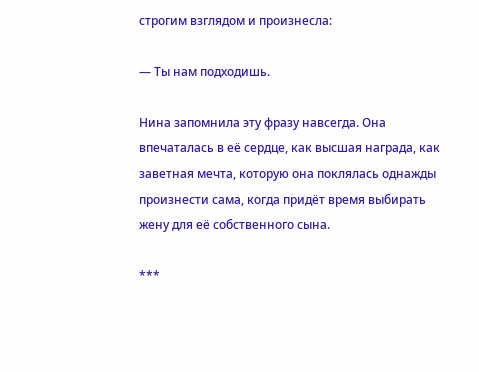строгим взглядом и произнесла:

— Ты нам подходишь.

Нина запомнила эту фразу навсегда. Она впечаталась в её сердце, как высшая награда, как заветная мечта, которую она поклялась однажды произнести сама, когда придёт время выбирать жену для её собственного сына.

***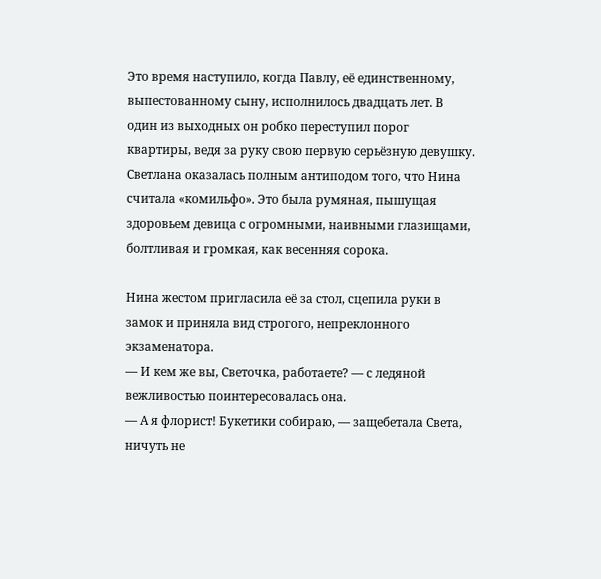Это время наступило, когда Павлу, её единственному, выпестованному сыну, исполнилось двадцать лет. В один из выходных он робко переступил порог квартиры, ведя за руку свою первую серьёзную девушку.
Светлана оказалась полным антиподом того, что Нина считала «комильфо». Это была румяная, пышущая здоровьем девица с огромными, наивными глазищами, болтливая и громкая, как весенняя сорока.

Нина жестом пригласила её за стол, сцепила руки в замок и приняла вид строгого, непреклонного экзаменатора.
— И кем же вы, Светочка, работаете? — с ледяной вежливостью поинтересовалась она.
— А я флорист! Букетики собираю, — защебетала Света, ничуть не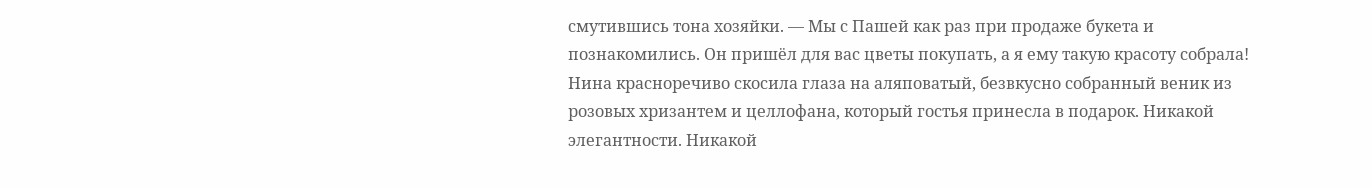смутившись тона хозяйки. — Мы с Пашей как раз при продаже букета и познакомились. Он пришёл для вас цветы покупать, а я ему такую красоту собрала!
Нина красноречиво скосила глаза на аляповатый, безвкусно собранный веник из розовых хризантем и целлофана, который гостья принесла в подарок. Никакой элегантности. Никакой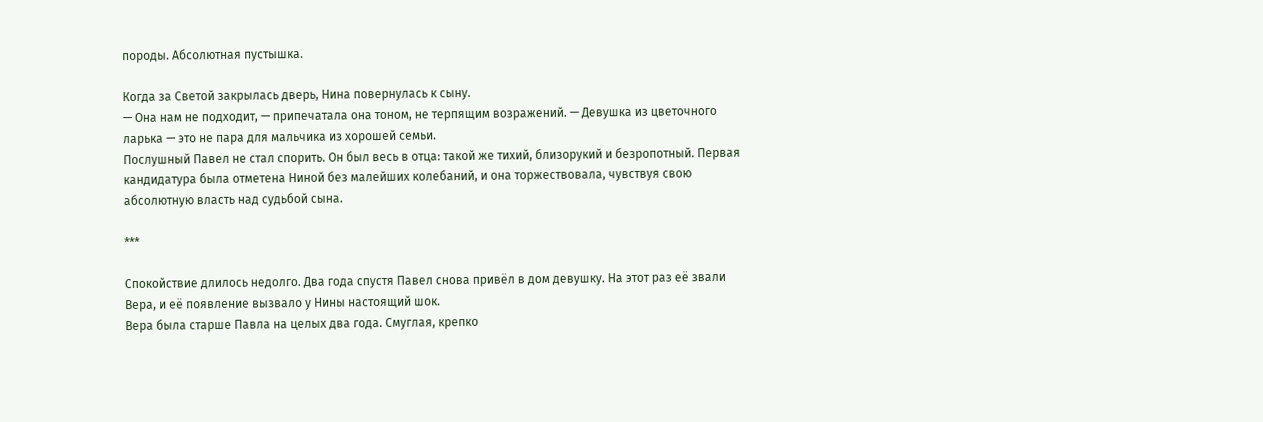породы. Абсолютная пустышка.

Когда за Светой закрылась дверь, Нина повернулась к сыну.
— Она нам не подходит, — припечатала она тоном, не терпящим возражений. — Девушка из цветочного ларька — это не пара для мальчика из хорошей семьи.
Послушный Павел не стал спорить. Он был весь в отца: такой же тихий, близорукий и безропотный. Первая кандидатура была отметена Ниной без малейших колебаний, и она торжествовала, чувствуя свою абсолютную власть над судьбой сына.

***

Спокойствие длилось недолго. Два года спустя Павел снова привёл в дом девушку. На этот раз её звали Вера, и её появление вызвало у Нины настоящий шок.
Вера была старше Павла на целых два года. Смуглая, крепко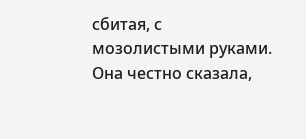сбитая, с мозолистыми руками. Она честно сказала,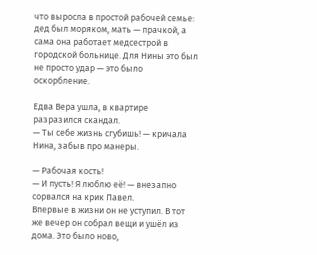что выросла в простой рабочей семье: дед был моряком, мать — прачкой, а сама она работает медсестрой в городской больнице. Для Нины это был не просто удар — это было оскорбление.

Едва Вера ушла, в квартире разразился скандал.
— Ты себе жизнь сгубишь! — кричала Нина, забыв про манеры.

— Рабочая кость!
— И пусть! Я люблю её! — внезапно сорвался на крик Павел.
Впервые в жизни он не уступил. В тот же вечер он собрал вещи и ушёл из дома. Это было ново,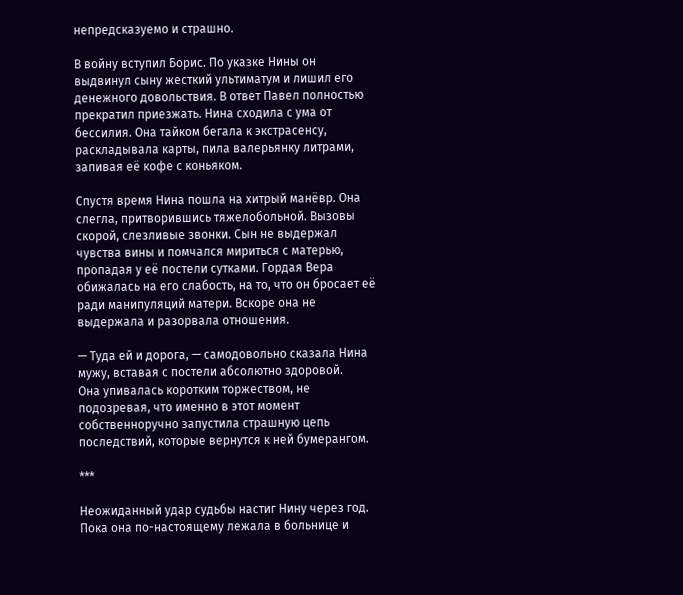непредсказуемо и страшно.

В войну вступил Борис. По указке Нины он выдвинул сыну жесткий ультиматум и лишил его денежного довольствия. В ответ Павел полностью прекратил приезжать. Нина сходила с ума от бессилия. Она тайком бегала к экстрасенсу, раскладывала карты, пила валерьянку литрами, запивая её кофе с коньяком.

Спустя время Нина пошла на хитрый манёвр. Она слегла, притворившись тяжелобольной. Вызовы скорой, слезливые звонки. Сын не выдержал чувства вины и помчался мириться с матерью, пропадая у её постели сутками. Гордая Вера обижалась на его слабость, на то, что он бросает её ради манипуляций матери. Вскоре она не выдержала и разорвала отношения.

— Туда ей и дорога, — самодовольно сказала Нина мужу, вставая с постели абсолютно здоровой.
Она упивалась коротким торжеством, не подозревая, что именно в этот момент собственноручно запустила страшную цепь последствий, которые вернутся к ней бумерангом.

***

Неожиданный удар судьбы настиг Нину через год. Пока она по-настоящему лежала в больнице и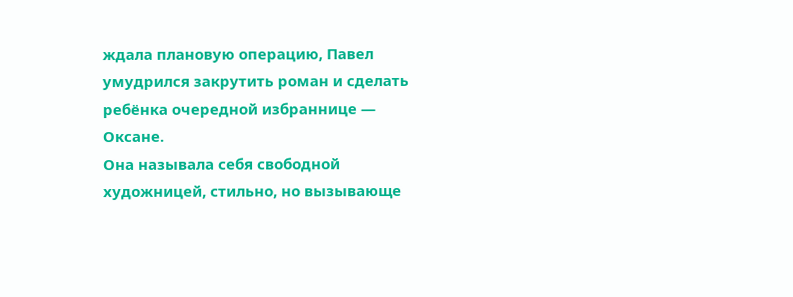ждала плановую операцию, Павел умудрился закрутить роман и сделать ребёнка очередной избраннице — Оксане.
Она называла себя свободной художницей, стильно, но вызывающе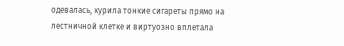одевалась, курила тонкие сигареты прямо на лестничной клетке и виртуозно вплетала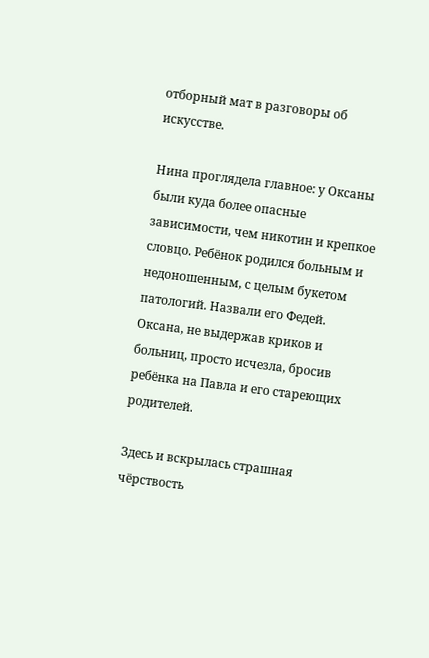отборный мат в разговоры об искусстве.

Нина проглядела главное: у Оксаны были куда более опасные зависимости, чем никотин и крепкое словцо. Ребёнок родился больным и недоношенным, с целым букетом патологий. Назвали его Федей. Оксана, не выдержав криков и больниц, просто исчезла, бросив ребёнка на Павла и его стареющих родителей.

Здесь и вскрылась страшная чёрствость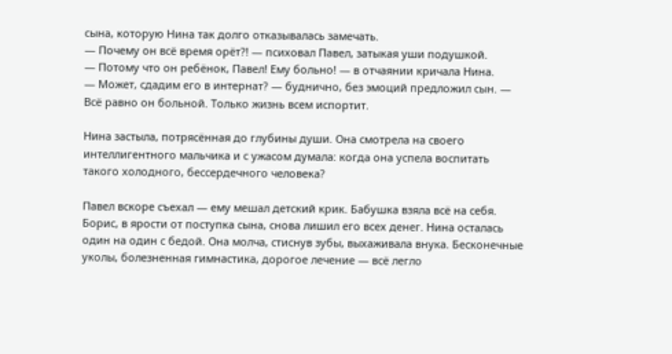сына, которую Нина так долго отказывалась замечать.
— Почему он всё время орёт?! — психовал Павел, затыкая уши подушкой.
— Потому что он ребёнок, Павел! Ему больно! — в отчаянии кричала Нина.
— Может, сдадим его в интернат? — буднично, без эмоций предложил сын. — Всё равно он больной. Только жизнь всем испортит.

Нина застыла, потрясённая до глубины души. Она смотрела на своего интеллигентного мальчика и с ужасом думала: когда она успела воспитать такого холодного, бессердечного человека?

Павел вскоре съехал — ему мешал детский крик. Бабушка взяла всё на себя. Борис, в ярости от поступка сына, снова лишил его всех денег. Нина осталась один на один с бедой. Она молча, стиснув зубы, выхаживала внука. Бесконечные уколы, болезненная гимнастика, дорогое лечение — всё легло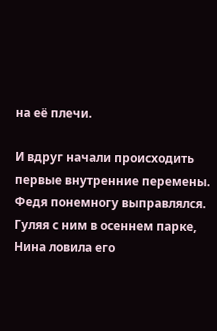на её плечи.

И вдруг начали происходить первые внутренние перемены. Федя понемногу выправлялся. Гуляя с ним в осеннем парке, Нина ловила его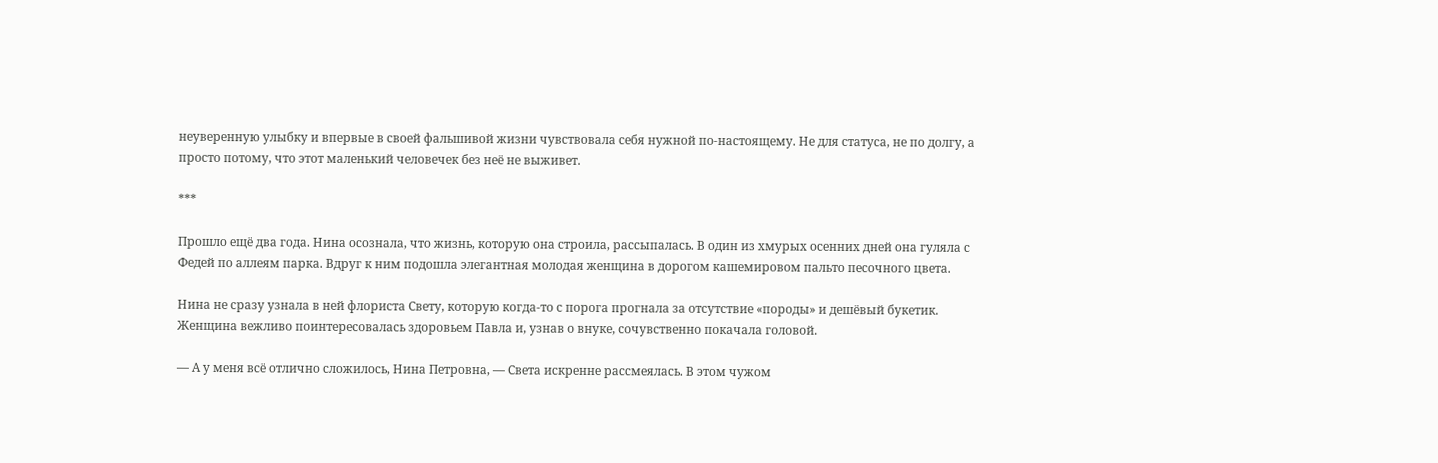неуверенную улыбку и впервые в своей фальшивой жизни чувствовала себя нужной по-настоящему. Не для статуса, не по долгу, а просто потому, что этот маленький человечек без неё не выживет.

***

Прошло ещё два года. Нина осознала, что жизнь, которую она строила, рассыпалась. В один из хмурых осенних дней она гуляла с Федей по аллеям парка. Вдруг к ним подошла элегантная молодая женщина в дорогом кашемировом пальто песочного цвета.

Нина не сразу узнала в ней флориста Свету, которую когда-то с порога прогнала за отсутствие «породы» и дешёвый букетик. Женщина вежливо поинтересовалась здоровьем Павла и, узнав о внуке, сочувственно покачала головой.

— А у меня всё отлично сложилось, Нина Петровна, — Света искренне рассмеялась. В этом чужом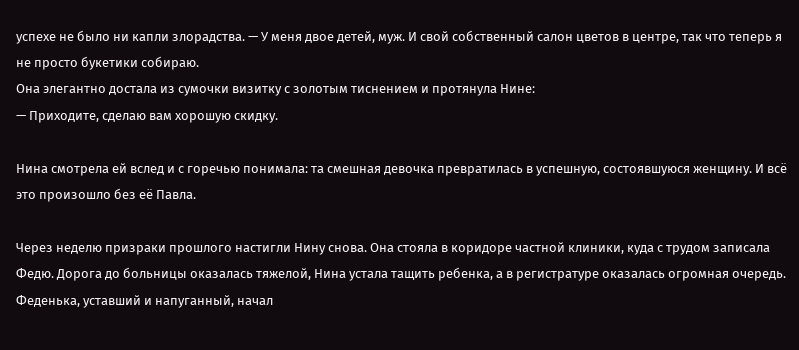успехе не было ни капли злорадства. — У меня двое детей, муж. И свой собственный салон цветов в центре, так что теперь я не просто букетики собираю.
Она элегантно достала из сумочки визитку с золотым тиснением и протянула Нине:
— Приходите, сделаю вам хорошую скидку.

Нина смотрела ей вслед и с горечью понимала: та смешная девочка превратилась в успешную, состоявшуюся женщину. И всё это произошло без её Павла.

Через неделю призраки прошлого настигли Нину снова. Она стояла в коридоре частной клиники, куда с трудом записала Федю. Дорога до больницы оказалась тяжелой, Нина устала тащить ребенка, а в регистратуре оказалась огромная очередь. Феденька, уставший и напуганный, начал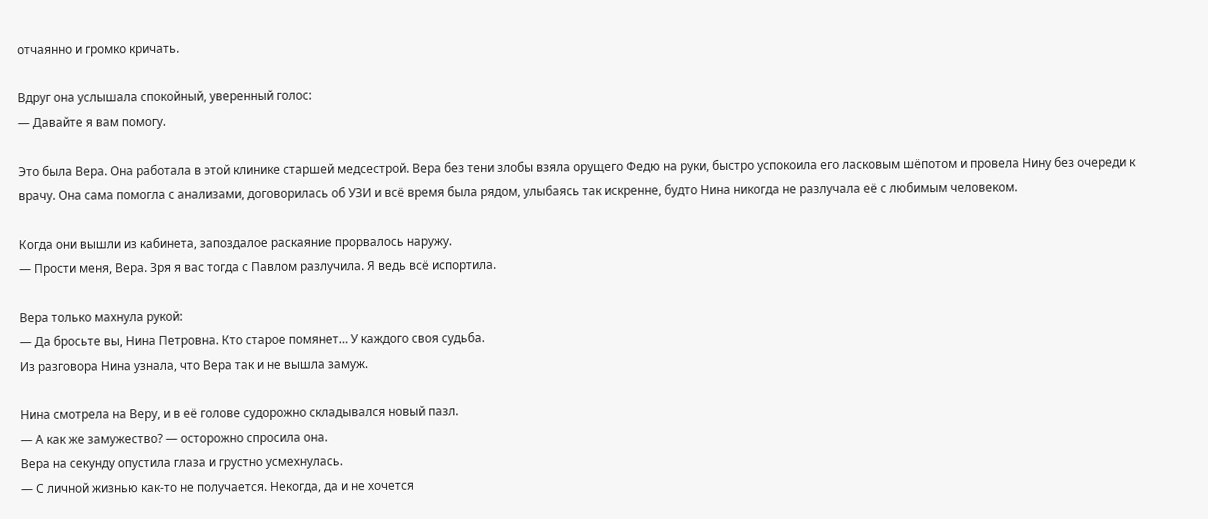отчаянно и громко кричать.

Вдруг она услышала спокойный, уверенный голос:
— Давайте я вам помогу.

Это была Вера. Она работала в этой клинике старшей медсестрой. Вера без тени злобы взяла орущего Федю на руки, быстро успокоила его ласковым шёпотом и провела Нину без очереди к врачу. Она сама помогла с анализами, договорилась об УЗИ и всё время была рядом, улыбаясь так искренне, будто Нина никогда не разлучала её с любимым человеком.

Когда они вышли из кабинета, запоздалое раскаяние прорвалось наружу.
— Прости меня, Вера. Зря я вас тогда с Павлом разлучила. Я ведь всё испортила.

Вера только махнула рукой:
— Да бросьте вы, Нина Петровна. Кто старое помянет… У каждого своя судьба.
Из разговора Нина узнала, что Вера так и не вышла замуж.

Нина смотрела на Веру, и в её голове судорожно складывался новый пазл.
— А как же замужество? — осторожно спросила она.
Вера на секунду опустила глаза и грустно усмехнулась.
— С личной жизнью как-то не получается. Некогда, да и не хочется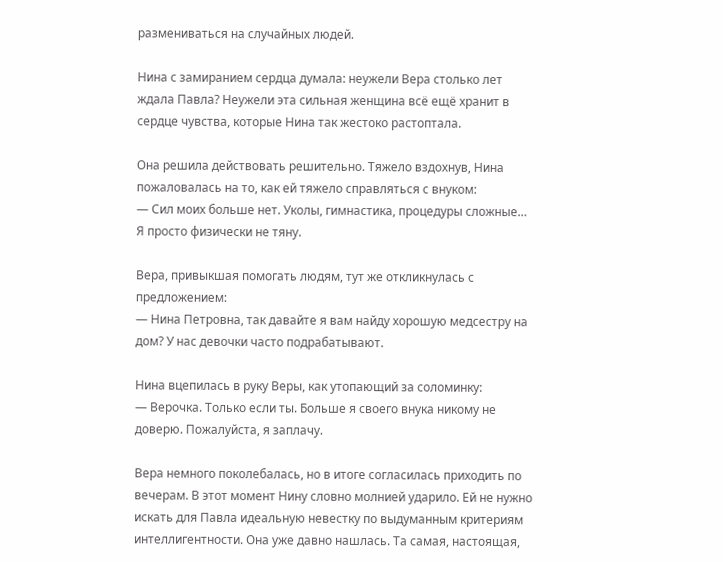размениваться на случайных людей.

Нина с замиранием сердца думала: неужели Вера столько лет ждала Павла? Неужели эта сильная женщина всё ещё хранит в сердце чувства, которые Нина так жестоко растоптала.

Она решила действовать решительно. Тяжело вздохнув, Нина пожаловалась на то, как ей тяжело справляться с внуком:
— Сил моих больше нет. Уколы, гимнастика, процедуры сложные… Я просто физически не тяну.

Вера, привыкшая помогать людям, тут же откликнулась с предложением:
— Нина Петровна, так давайте я вам найду хорошую медсестру на дом? У нас девочки часто подрабатывают.

Нина вцепилась в руку Веры, как утопающий за соломинку:
— Верочка. Только если ты. Больше я своего внука никому не доверю. Пожалуйста, я заплачу.

Вера немного поколебалась, но в итоге согласилась приходить по вечерам. В этот момент Нину словно молнией ударило. Ей не нужно искать для Павла идеальную невестку по выдуманным критериям интеллигентности. Она уже давно нашлась. Та самая, настоящая,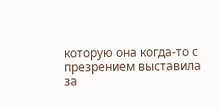которую она когда-то с презрением выставила за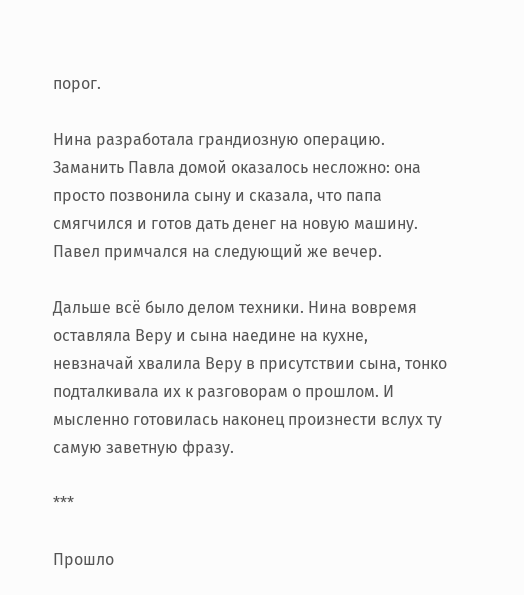порог.

Нина разработала грандиозную операцию. Заманить Павла домой оказалось несложно: она просто позвонила сыну и сказала, что папа смягчился и готов дать денег на новую машину. Павел примчался на следующий же вечер.

Дальше всё было делом техники. Нина вовремя оставляла Веру и сына наедине на кухне, невзначай хвалила Веру в присутствии сына, тонко подталкивала их к разговорам о прошлом. И мысленно готовилась наконец произнести вслух ту самую заветную фразу.

***

Прошло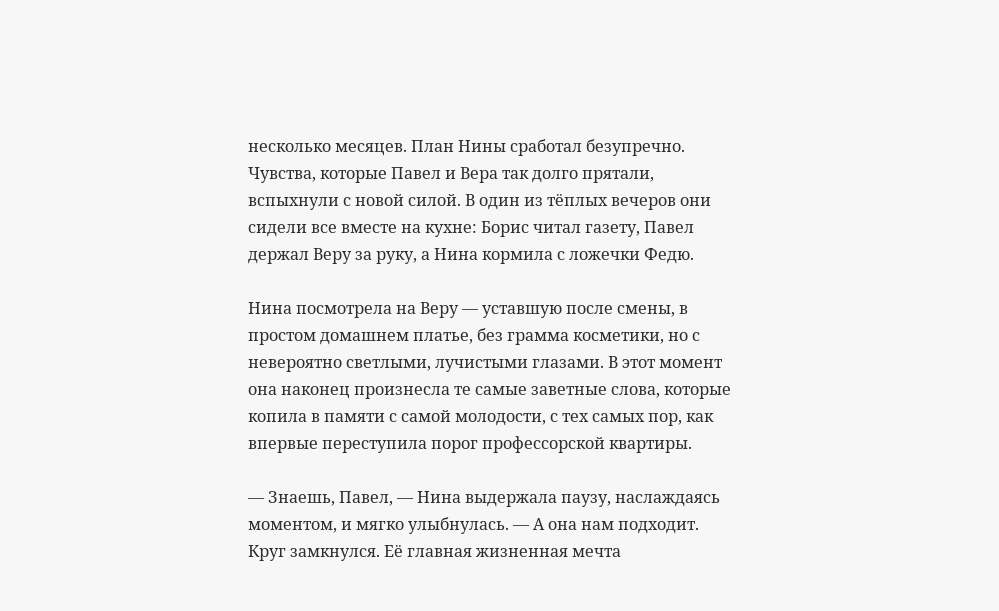несколько месяцев. План Нины сработал безупречно. Чувства, которые Павел и Вера так долго прятали, вспыхнули с новой силой. В один из тёплых вечеров они сидели все вместе на кухне: Борис читал газету, Павел держал Веру за руку, а Нина кормила с ложечки Федю.

Нина посмотрела на Веру — уставшую после смены, в простом домашнем платье, без грамма косметики, но с невероятно светлыми, лучистыми глазами. В этот момент она наконец произнесла те самые заветные слова, которые копила в памяти с самой молодости, с тех самых пор, как впервые переступила порог профессорской квартиры.

— Знаешь, Павел, — Нина выдержала паузу, наслаждаясь моментом, и мягко улыбнулась. — А она нам подходит.
Круг замкнулся. Её главная жизненная мечта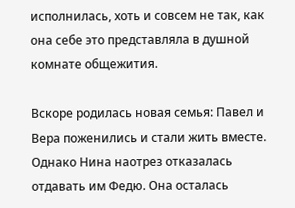исполнилась, хоть и совсем не так, как она себе это представляла в душной комнате общежития.

Вскоре родилась новая семья: Павел и Вера поженились и стали жить вместе. Однако Нина наотрез отказалась отдавать им Федю. Она осталась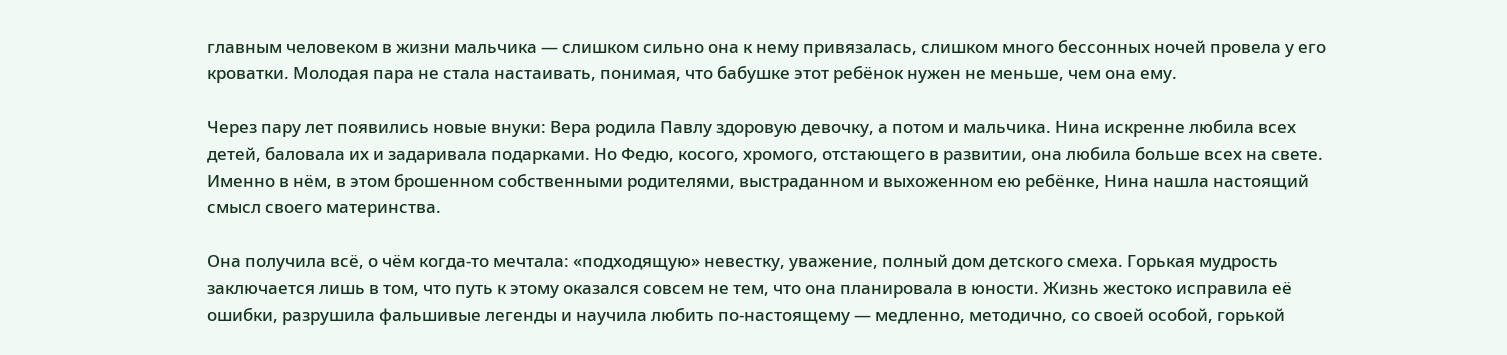главным человеком в жизни мальчика — слишком сильно она к нему привязалась, слишком много бессонных ночей провела у его кроватки. Молодая пара не стала настаивать, понимая, что бабушке этот ребёнок нужен не меньше, чем она ему.

Через пару лет появились новые внуки: Вера родила Павлу здоровую девочку, а потом и мальчика. Нина искренне любила всех детей, баловала их и задаривала подарками. Но Федю, косого, хромого, отстающего в развитии, она любила больше всех на свете. Именно в нём, в этом брошенном собственными родителями, выстраданном и выхоженном ею ребёнке, Нина нашла настоящий смысл своего материнства.

Она получила всё, о чём когда-то мечтала: «подходящую» невестку, уважение, полный дом детского смеха. Горькая мудрость заключается лишь в том, что путь к этому оказался совсем не тем, что она планировала в юности. Жизнь жестоко исправила её ошибки, разрушила фальшивые легенды и научила любить по-настоящему — медленно, методично, со своей особой, горькой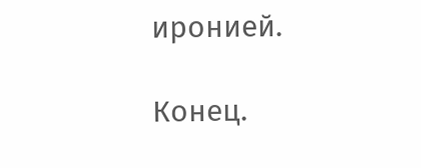иронией.

Конец.